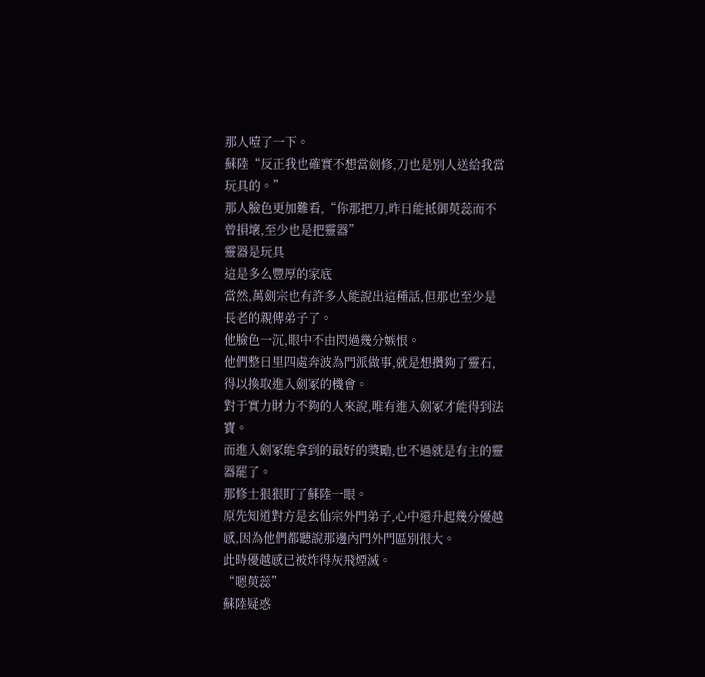那人噎了一下。
蘇陸“反正我也確實不想當劍修,刀也是別人送給我當玩具的。”
那人臉色更加難看,“你那把刀,昨日能抵御萸蕊而不曾損壞,至少也是把靈器”
靈器是玩具
這是多么豐厚的家底
當然,萬劍宗也有許多人能說出這種話,但那也至少是長老的親傳弟子了。
他臉色一沉,眼中不由閃過幾分嫉恨。
他們整日里四處奔波為門派做事,就是想攢夠了靈石,得以換取進入劍冢的機會。
對于實力財力不夠的人來說,唯有進入劍冢才能得到法寶。
而進入劍冢能拿到的最好的獎勵,也不過就是有主的靈器罷了。
那修士狠狠盯了蘇陸一眼。
原先知道對方是玄仙宗外門弟子,心中還升起幾分優越感,因為他們都聽說那邊內門外門區別很大。
此時優越感已被炸得灰飛煙滅。
“嗯萸蕊”
蘇陸疑惑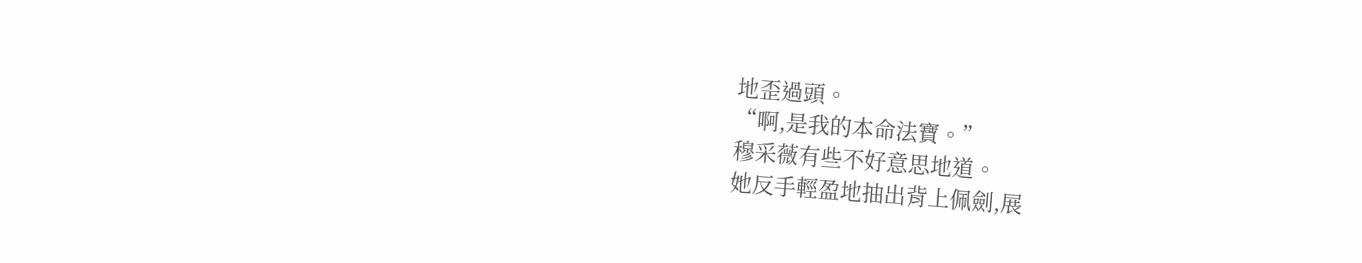地歪過頭。
“啊,是我的本命法寶。”
穆采薇有些不好意思地道。
她反手輕盈地抽出背上佩劍,展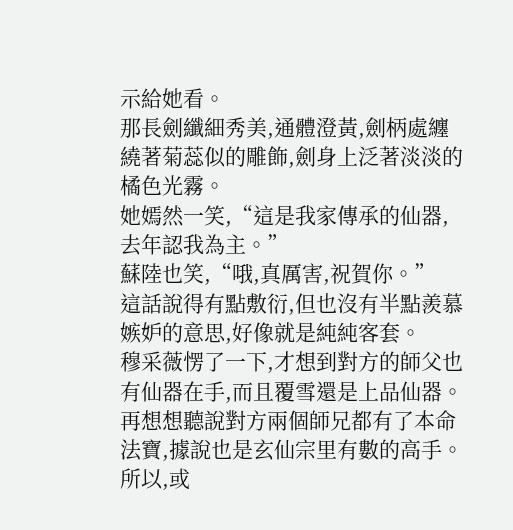示給她看。
那長劍纖細秀美,通體澄黃,劍柄處纏繞著菊蕊似的雕飾,劍身上泛著淡淡的橘色光霧。
她嫣然一笑,“這是我家傳承的仙器,去年認我為主。”
蘇陸也笑,“哦,真厲害,祝賀你。”
這話說得有點敷衍,但也沒有半點羨慕嫉妒的意思,好像就是純純客套。
穆采薇愣了一下,才想到對方的師父也有仙器在手,而且覆雪還是上品仙器。
再想想聽說對方兩個師兄都有了本命法寶,據說也是玄仙宗里有數的高手。
所以,或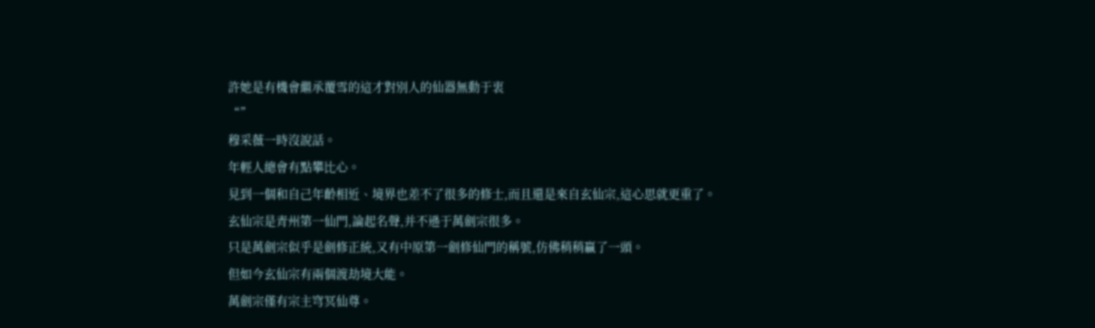許她是有機會繼承覆雪的這才對別人的仙器無動于衷
“”
穆采薇一時沒說話。
年輕人總會有點攀比心。
見到一個和自己年齡相近、境界也差不了很多的修士,而且還是來自玄仙宗,這心思就更重了。
玄仙宗是青州第一仙門,論起名聲,并不遜于萬劍宗很多。
只是萬劍宗似乎是劍修正統,又有中原第一劍修仙門的稱號,仿佛稍稍贏了一頭。
但如今玄仙宗有兩個渡劫境大能。
萬劍宗僅有宗主穹冥仙尊。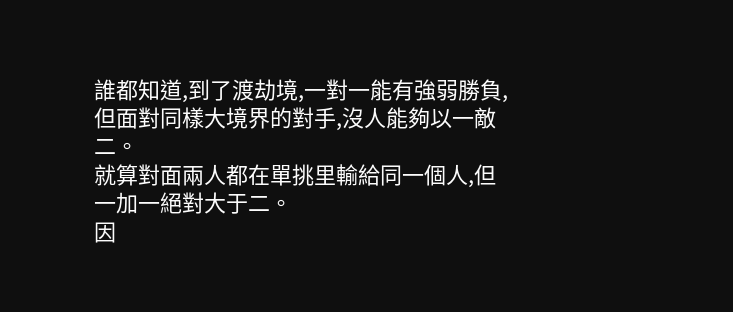誰都知道,到了渡劫境,一對一能有強弱勝負,但面對同樣大境界的對手,沒人能夠以一敵二。
就算對面兩人都在單挑里輸給同一個人,但一加一絕對大于二。
因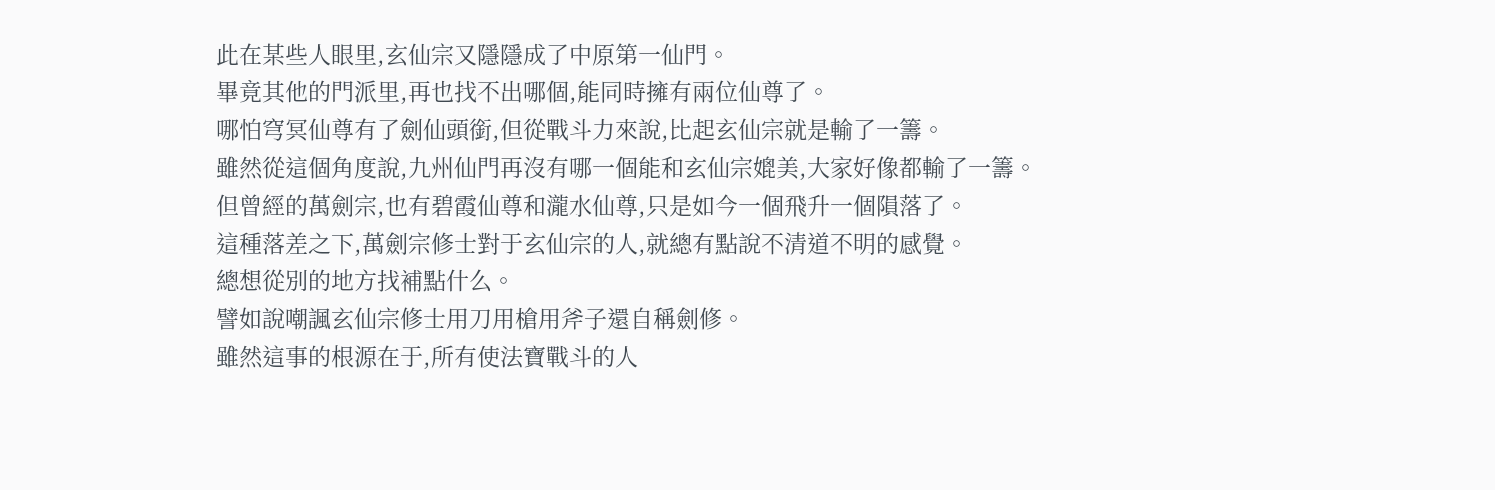此在某些人眼里,玄仙宗又隱隱成了中原第一仙門。
畢竟其他的門派里,再也找不出哪個,能同時擁有兩位仙尊了。
哪怕穹冥仙尊有了劍仙頭銜,但從戰斗力來說,比起玄仙宗就是輸了一籌。
雖然從這個角度說,九州仙門再沒有哪一個能和玄仙宗媲美,大家好像都輸了一籌。
但曾經的萬劍宗,也有碧霞仙尊和瀧水仙尊,只是如今一個飛升一個隕落了。
這種落差之下,萬劍宗修士對于玄仙宗的人,就總有點說不清道不明的感覺。
總想從別的地方找補點什么。
譬如說嘲諷玄仙宗修士用刀用槍用斧子還自稱劍修。
雖然這事的根源在于,所有使法寶戰斗的人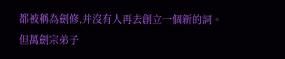都被稱為劍修,并沒有人再去創立一個新的詞。
但萬劍宗弟子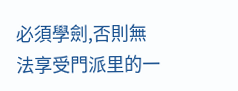必須學劍,否則無法享受門派里的一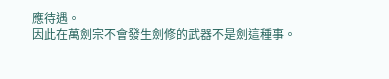應待遇。
因此在萬劍宗不會發生劍修的武器不是劍這種事。